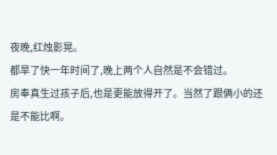夜晚,红烛影晃。
都旱了快一年时间了,晚上两个人自然是不会错过。
房奉真生过孩子后,也是更能放得开了。当然了跟俩小的还是不能比啊。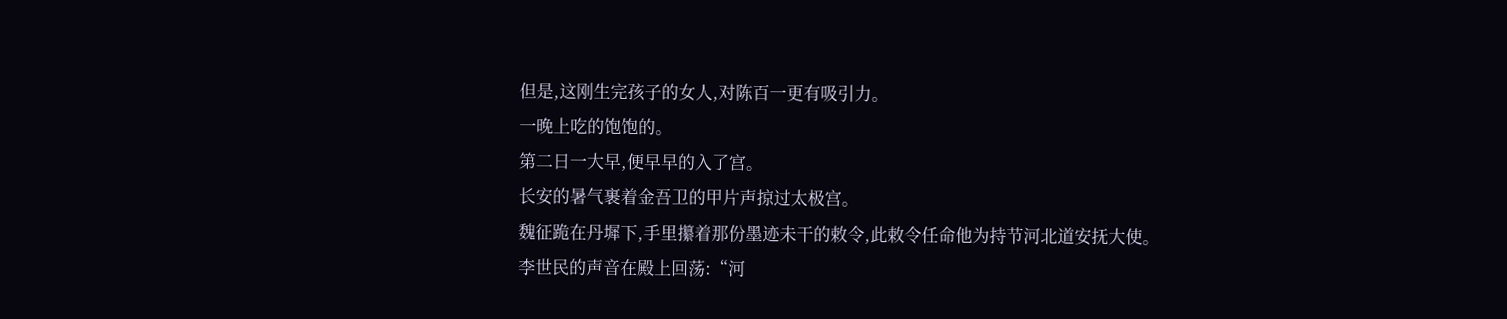但是,这刚生完孩子的女人,对陈百一更有吸引力。
一晚上吃的饱饱的。
第二日一大早,便早早的入了宫。
长安的暑气裹着金吾卫的甲片声掠过太极宫。
魏征跪在丹墀下,手里攥着那份墨迹未干的敕令,此敕令任命他为持节河北道安抚大使。
李世民的声音在殿上回荡:“河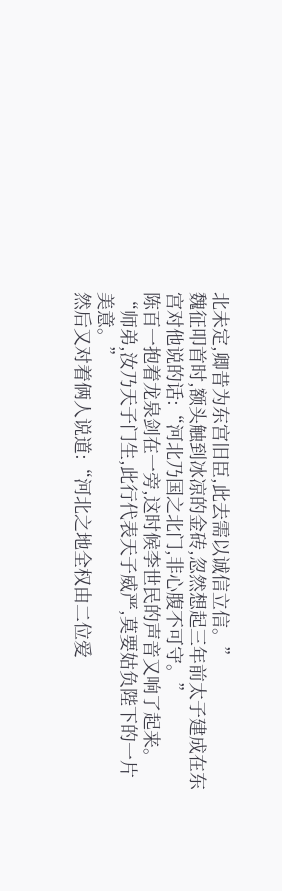北未定,卿昔为东宫旧臣,此去需以诚信立信。”
魏征叩首时,额头触到冰凉的金砖,忽然想起三年前太子建成在东宫对他说的话:“河北乃国之北门,非心腹不可守。”
陈百一抱着龙泉剑在一旁,这时候李世民的声音又响了起来。
“师弟,汝乃天子门生,此行代表天子威严,莫要姑负陛下的一片美意。”
然后又对着俩人说道:“河北之地全权由二位爱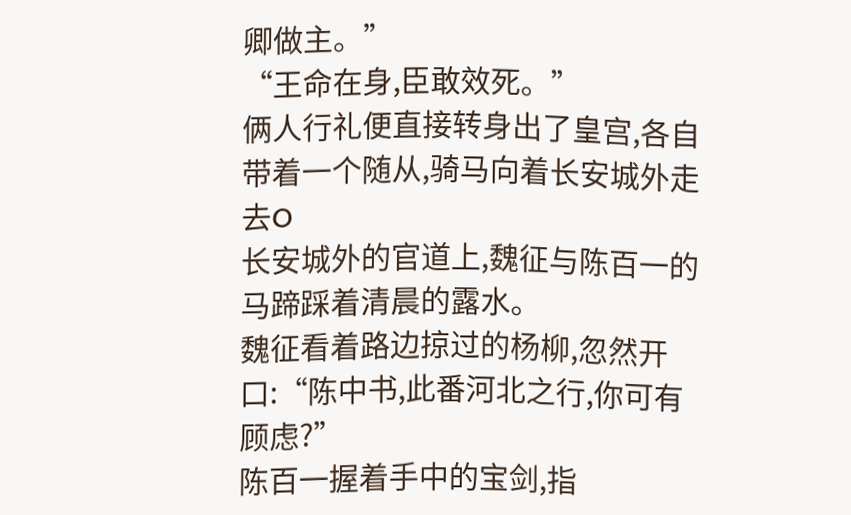卿做主。”
“王命在身,臣敢效死。”
俩人行礼便直接转身出了皇宫,各自带着一个随从,骑马向着长安城外走去O
长安城外的官道上,魏征与陈百一的马蹄踩着清晨的露水。
魏征看着路边掠过的杨柳,忽然开口:“陈中书,此番河北之行,你可有顾虑?”
陈百一握着手中的宝剑,指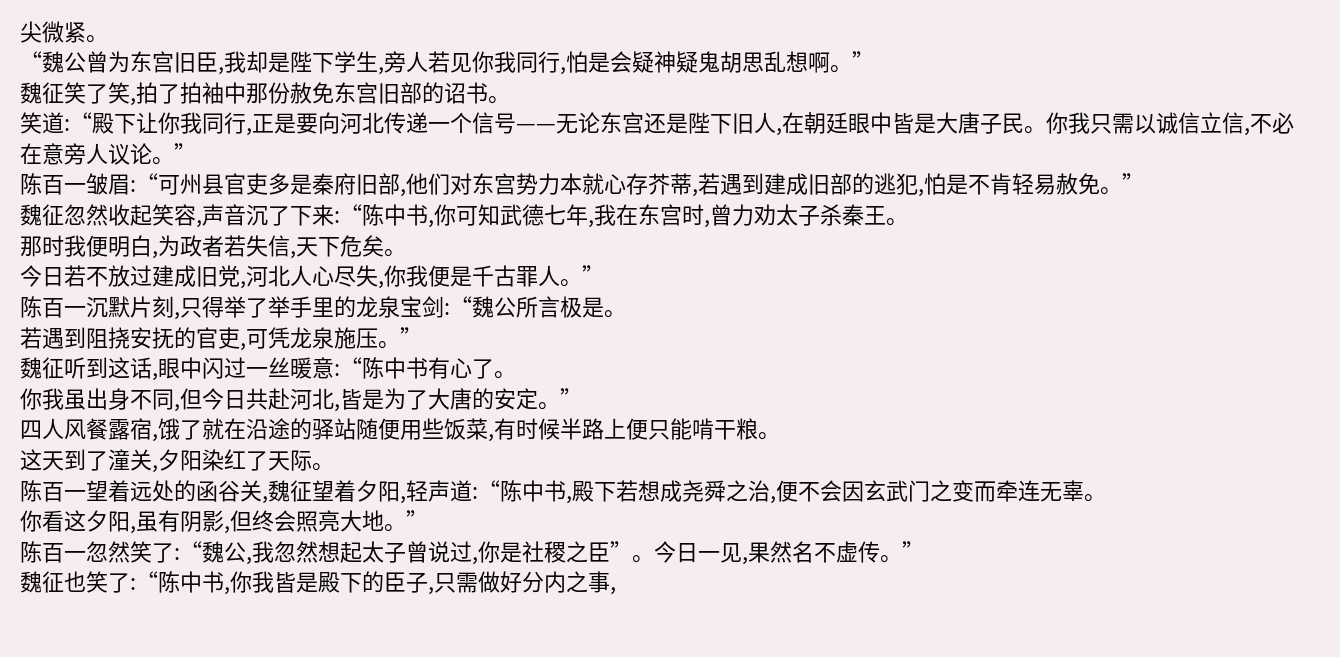尖微紧。
“魏公曾为东宫旧臣,我却是陛下学生,旁人若见你我同行,怕是会疑神疑鬼胡思乱想啊。”
魏征笑了笑,拍了拍袖中那份赦免东宫旧部的诏书。
笑道:“殿下让你我同行,正是要向河北传递一个信号——无论东宫还是陛下旧人,在朝廷眼中皆是大唐子民。你我只需以诚信立信,不必在意旁人议论。”
陈百一皱眉:“可州县官吏多是秦府旧部,他们对东宫势力本就心存芥蒂,若遇到建成旧部的逃犯,怕是不肯轻易赦免。”
魏征忽然收起笑容,声音沉了下来:“陈中书,你可知武德七年,我在东宫时,曾力劝太子杀秦王。
那时我便明白,为政者若失信,天下危矣。
今日若不放过建成旧党,河北人心尽失,你我便是千古罪人。”
陈百一沉默片刻,只得举了举手里的龙泉宝剑:“魏公所言极是。
若遇到阻挠安抚的官吏,可凭龙泉施压。”
魏征听到这话,眼中闪过一丝暖意:“陈中书有心了。
你我虽出身不同,但今日共赴河北,皆是为了大唐的安定。”
四人风餐露宿,饿了就在沿途的驿站随便用些饭菜,有时候半路上便只能啃干粮。
这天到了潼关,夕阳染红了天际。
陈百一望着远处的函谷关,魏征望着夕阳,轻声道:“陈中书,殿下若想成尧舜之治,便不会因玄武门之变而牵连无辜。
你看这夕阳,虽有阴影,但终会照亮大地。”
陈百一忽然笑了:“魏公,我忽然想起太子曾说过,你是社稷之臣”。今日一见,果然名不虚传。”
魏征也笑了:“陈中书,你我皆是殿下的臣子,只需做好分内之事,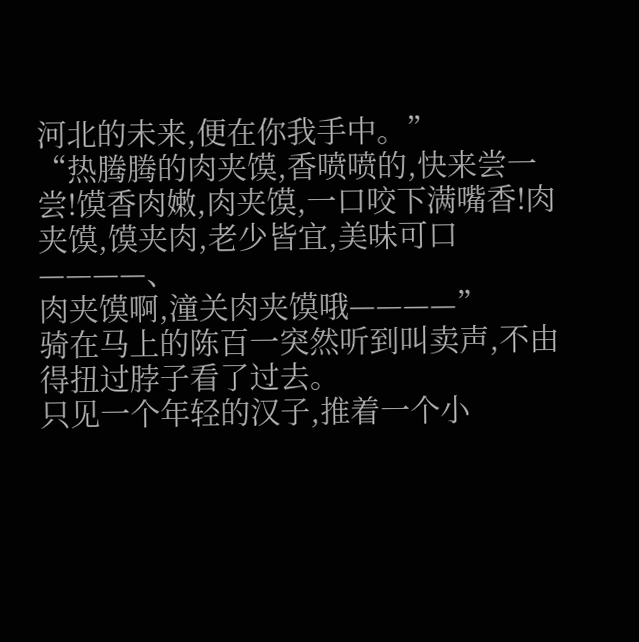河北的未来,便在你我手中。”
“热腾腾的肉夹馍,香喷喷的,快来尝一尝!馍香肉嫩,肉夹馍,一口咬下满嘴香!肉夹馍,馍夹肉,老少皆宜,美味可口————、
肉夹馍啊,潼关肉夹馍哦————”
骑在马上的陈百一突然听到叫卖声,不由得扭过脖子看了过去。
只见一个年轻的汉子,推着一个小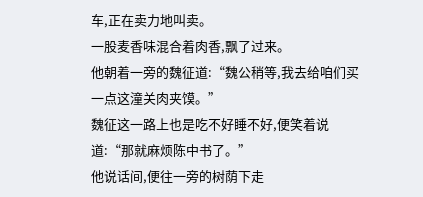车,正在卖力地叫卖。
一股麦香味混合着肉香,飘了过来。
他朝着一旁的魏征道:“魏公稍等,我去给咱们买一点这潼关肉夹馍。”
魏征这一路上也是吃不好睡不好,便笑着说道:“那就麻烦陈中书了。”
他说话间,便往一旁的树荫下走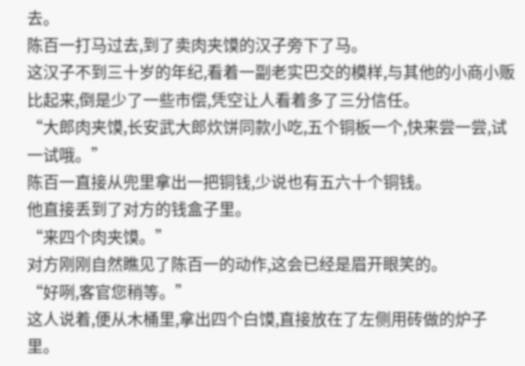去。
陈百一打马过去,到了卖肉夹馍的汉子旁下了马。
这汉子不到三十岁的年纪,看着一副老实巴交的模样,与其他的小商小贩比起来,倒是少了一些市偿,凭空让人看着多了三分信任。
“大郎肉夹馍,长安武大郎炊饼同款小吃,五个铜板一个,快来尝一尝,试一试哦。”
陈百一直接从兜里拿出一把铜钱,少说也有五六十个铜钱。
他直接丢到了对方的钱盒子里。
“来四个肉夹馍。”
对方刚刚自然瞧见了陈百一的动作,这会已经是眉开眼笑的。
“好咧,客官您稍等。”
这人说着,便从木桶里,拿出四个白馍,直接放在了左侧用砖做的炉子里。